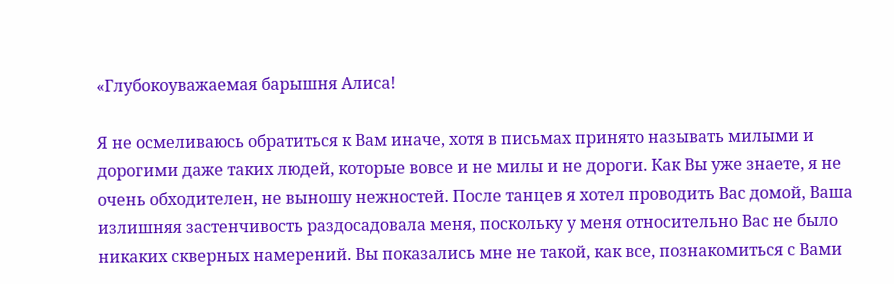«Глубокоуважаемая барышня Алиса!

Я не осмеливаюсь обратиться к Вам иначе, хотя в письмах принято называть милыми и дорогими даже таких людей, которые вовсе и не милы и не дороги. Как Вы уже знаете, я не очень обходителен, не выношу нежностей. После танцев я хотел проводить Вас домой, Ваша излишняя застенчивость раздосадовала меня, поскольку у меня относительно Вас не было никаких скверных намерений. Вы показались мне не такой, как все, познакомиться с Вами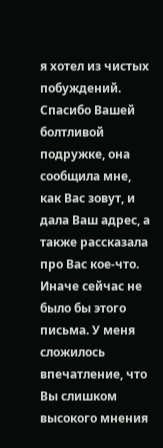я хотел из чистых побуждений. Спасибо Вашей болтливой подружке, она сообщила мне, как Вас зовут, и дала Ваш адрес, а также рассказала про Вас кое-что. Иначе сейчас не было бы этого письма. У меня сложилось впечатление, что Вы слишком высокого мнения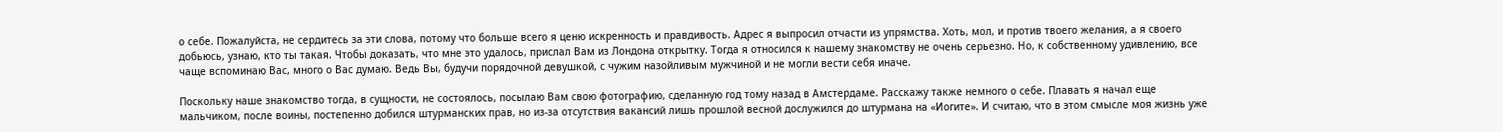о себе. Пожалуйста, не сердитесь за эти слова, потому что больше всего я ценю искренность и правдивость. Адрес я выпросил отчасти из упрямства. Хоть, мол, и против твоего желания, а я своего добьюсь, узнаю, кто ты такая. Чтобы доказать, что мне это удалось, прислал Вам из Лондона открытку. Тогда я относился к нашему знакомству не очень серьезно. Но, к собственному удивлению, все чаще вспоминаю Вас, много о Вас думаю. Ведь Вы, будучи порядочной девушкой, с чужим назойливым мужчиной и не могли вести себя иначе.

Поскольку наше знакомство тогда, в сущности, не состоялось, посылаю Вам свою фотографию, сделанную год тому назад в Амстердаме. Расскажу также немного о себе. Плавать я начал еще мальчиком, после воины, постепенно добился штурманских прав, но из-за отсутствия вакансий лишь прошлой весной дослужился до штурмана на «Иогите». И считаю, что в этом смысле моя жизнь уже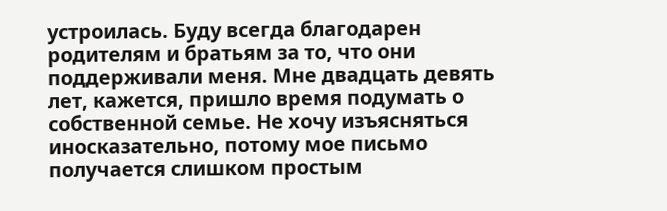устроилась. Буду всегда благодарен родителям и братьям за то, что они поддерживали меня. Мне двадцать девять лет, кажется, пришло время подумать о собственной семье. Не хочу изъясняться иносказательно, потому мое письмо получается слишком простым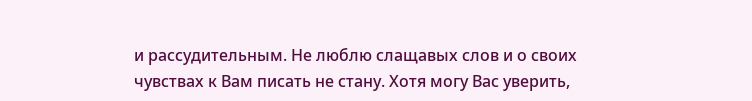и рассудительным. Не люблю слащавых слов и о своих чувствах к Вам писать не стану. Хотя могу Вас уверить,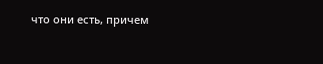что они есть, причем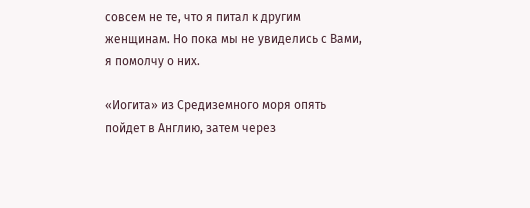совсем не те, что я питал к другим женщинам. Но пока мы не увиделись с Вами, я помолчу о них.

«Иогита» из Средиземного моря опять пойдет в Англию, затем через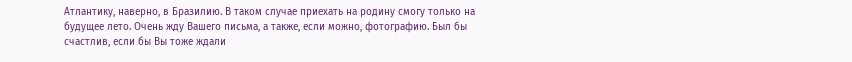Атлантику, наверно, в Бразилию. В таком случае приехать на родину смогу только на будущее лето. Очень жду Вашего письма, а также, если можно, фотографию. Был бы счастлив, если бы Вы тоже ждали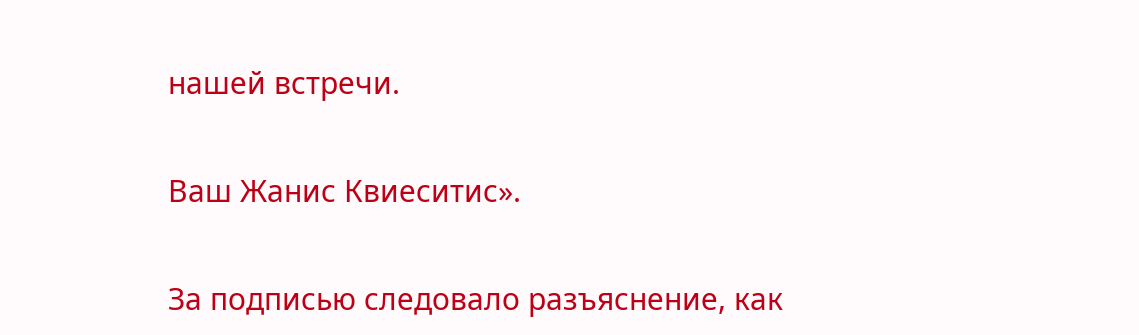нашей встречи.

Ваш Жанис Квиеситис».

За подписью следовало разъяснение, как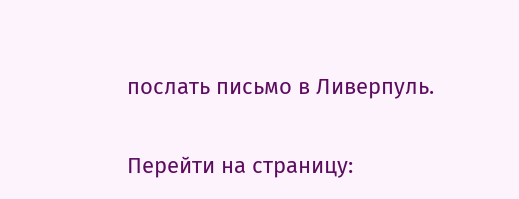послать письмо в Ливерпуль.

Перейти на страницу: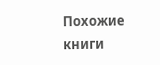Похожие книги